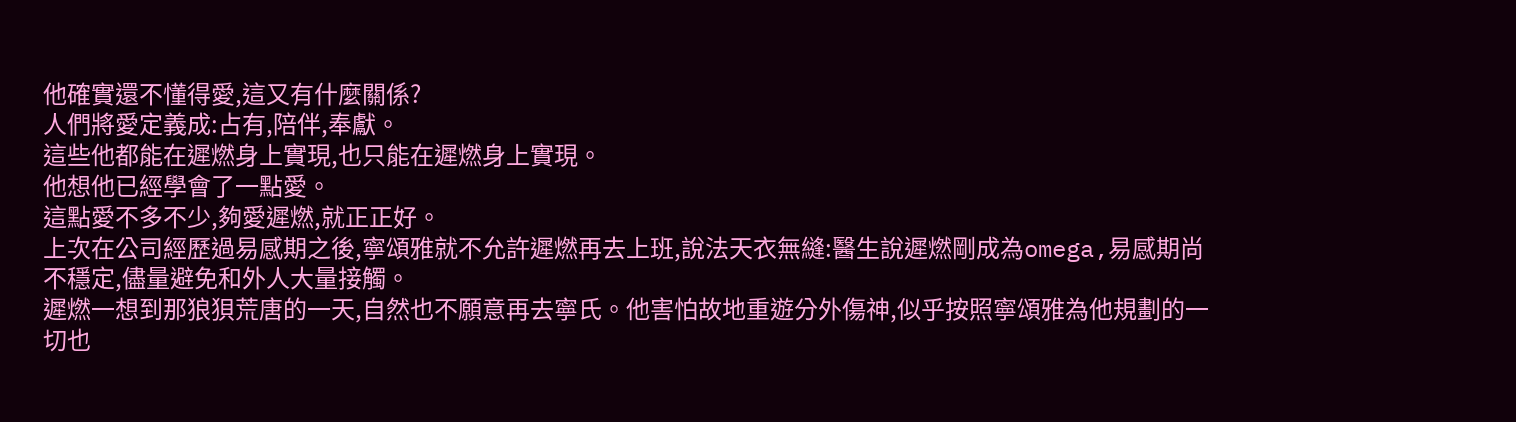他確實還不懂得愛,這又有什麼關係?
人們將愛定義成:占有,陪伴,奉獻。
這些他都能在遲燃身上實現,也只能在遲燃身上實現。
他想他已經學會了一點愛。
這點愛不多不少,夠愛遲燃,就正正好。
上次在公司經歷過易感期之後,寧頌雅就不允許遲燃再去上班,說法天衣無縫:醫生說遲燃剛成為omega,易感期尚不穩定,儘量避免和外人大量接觸。
遲燃一想到那狼狽荒唐的一天,自然也不願意再去寧氏。他害怕故地重遊分外傷神,似乎按照寧頌雅為他規劃的一切也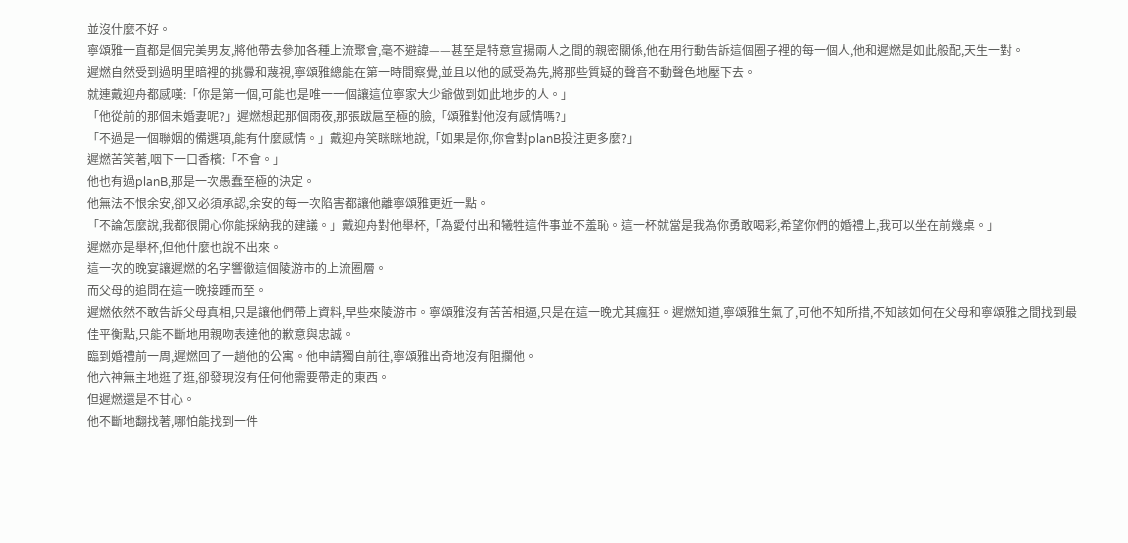並沒什麼不好。
寧頌雅一直都是個完美男友,將他帶去參加各種上流聚會,毫不避諱——甚至是特意宣揚兩人之間的親密關係,他在用行動告訴這個圈子裡的每一個人,他和遲燃是如此般配,天生一對。
遲燃自然受到過明里暗裡的挑釁和蔑視,寧頌雅總能在第一時間察覺,並且以他的感受為先,將那些質疑的聲音不動聲色地壓下去。
就連戴迎舟都感嘆:「你是第一個,可能也是唯一一個讓這位寧家大少爺做到如此地步的人。」
「他從前的那個未婚妻呢?」遲燃想起那個雨夜,那張跋扈至極的臉,「頌雅對他沒有感情嗎?」
「不過是一個聯姻的備選項,能有什麼感情。」戴迎舟笑眯眯地說,「如果是你,你會對planB投注更多麼?」
遲燃苦笑著,咽下一口香檳:「不會。」
他也有過planB,那是一次愚蠢至極的決定。
他無法不恨余安,卻又必須承認,余安的每一次陷害都讓他離寧頌雅更近一點。
「不論怎麼說,我都很開心你能採納我的建議。」戴迎舟對他舉杯,「為愛付出和犧牲這件事並不羞恥。這一杯就當是我為你勇敢喝彩,希望你們的婚禮上,我可以坐在前幾桌。」
遲燃亦是舉杯,但他什麼也說不出來。
這一次的晚宴讓遲燃的名字響徹這個陵游市的上流圈層。
而父母的追問在這一晚接踵而至。
遲燃依然不敢告訴父母真相,只是讓他們帶上資料,早些來陵游市。寧頌雅沒有苦苦相逼,只是在這一晚尤其瘋狂。遲燃知道,寧頌雅生氣了,可他不知所措,不知該如何在父母和寧頌雅之間找到最佳平衡點,只能不斷地用親吻表達他的歉意與忠誠。
臨到婚禮前一周,遲燃回了一趟他的公寓。他申請獨自前往,寧頌雅出奇地沒有阻攔他。
他六神無主地逛了逛,卻發現沒有任何他需要帶走的東西。
但遲燃還是不甘心。
他不斷地翻找著,哪怕能找到一件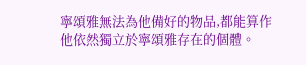寧頌雅無法為他備好的物品,都能算作他依然獨立於寧頌雅存在的個體。